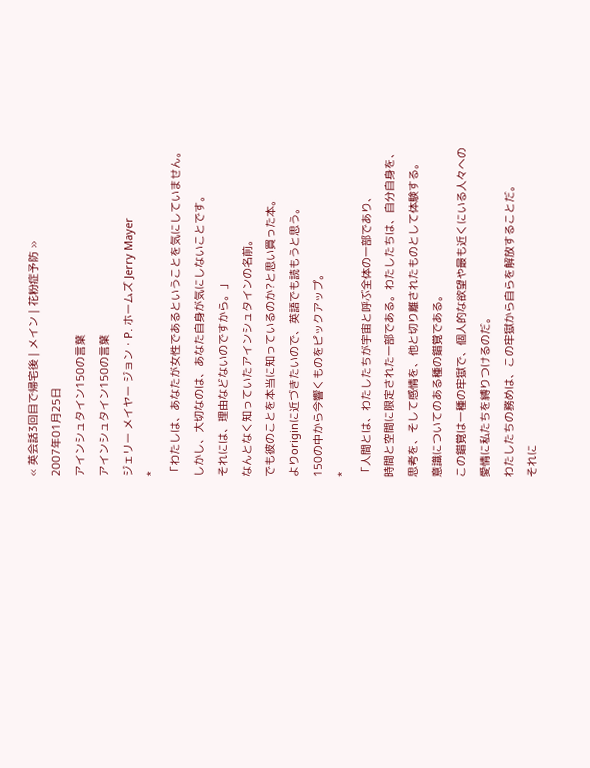« 英会話3回目で帰宅後 | メイン | 花粉症予防 »
2007年01月25日
アインシュタイン150の言葉
アインシュタイン150の言葉
ジェリー メイヤー ジョン・P. ホームズ Jerry Mayer
*
「わたしは、あなたが女性であるということを気にしていません。
しかし、大切なのは、あなた自身が気にしないことです。
それには、理由などないのですから。」
なんとなく知っていたアインシュタインの名前。
でも彼のことを本当に知っているのか?と思い買った本。
よりoriginに近づきたいので、英語でも読もうと思う。
150の中から今響くものをピックアップ。
*
「人間とは、わたしたちが宇宙と呼ぶ全体の一部であり、
時間と空間に限定された一部である。わたしたちは、自分自身を、
思考を、そして感情を、他と切り離されたものとして体験する。
意識についてのある種の錯覚である。
この錯覚は一種の牢獄で、個人的な欲望や最も近くにいる人々への
愛情に私たちを縛りつけるのだ。
わたしたちの務めは、この牢獄から自らを解放することだ。
それに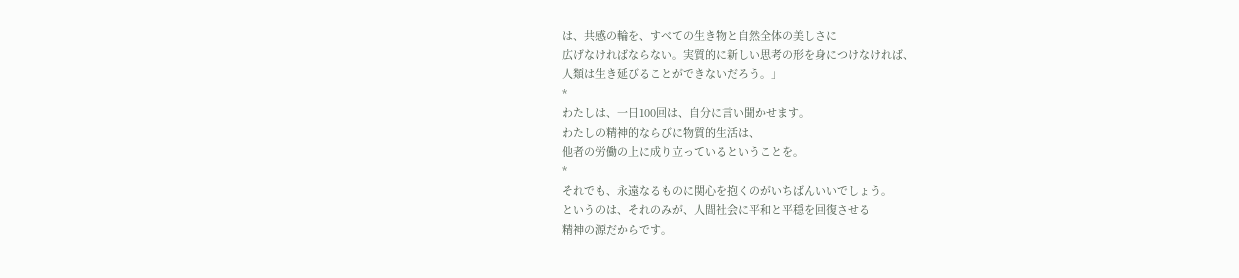は、共感の輪を、すべての生き物と自然全体の美しさに
広げなければならない。実質的に新しい思考の形を身につけなければ、
人類は生き延びることができないだろう。」
*
わたしは、一日100回は、自分に言い聞かせます。
わたしの精神的ならびに物質的生活は、
他者の労働の上に成り立っているということを。
*
それでも、永遠なるものに関心を抱くのがいちばんいいでしょう。
というのは、それのみが、人間社会に平和と平穏を回復させる
精神の源だからです。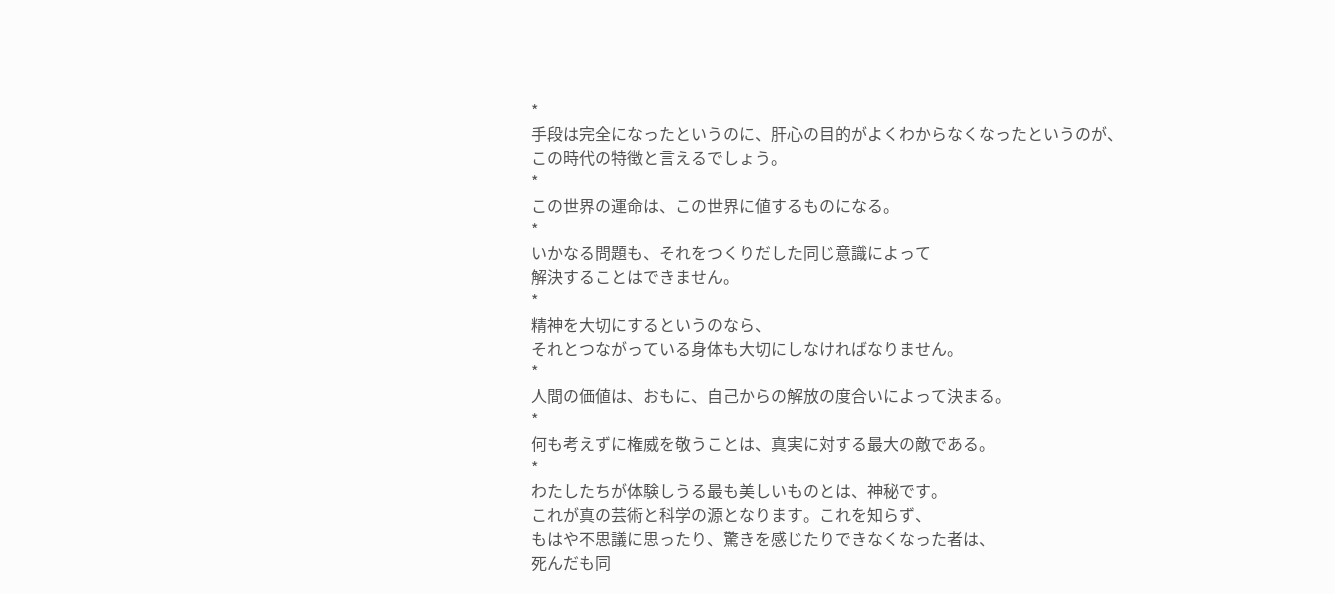*
手段は完全になったというのに、肝心の目的がよくわからなくなったというのが、
この時代の特徴と言えるでしょう。
*
この世界の運命は、この世界に値するものになる。
*
いかなる問題も、それをつくりだした同じ意識によって
解決することはできません。
*
精神を大切にするというのなら、
それとつながっている身体も大切にしなければなりません。
*
人間の価値は、おもに、自己からの解放の度合いによって決まる。
*
何も考えずに権威を敬うことは、真実に対する最大の敵である。
*
わたしたちが体験しうる最も美しいものとは、神秘です。
これが真の芸術と科学の源となります。これを知らず、
もはや不思議に思ったり、驚きを感じたりできなくなった者は、
死んだも同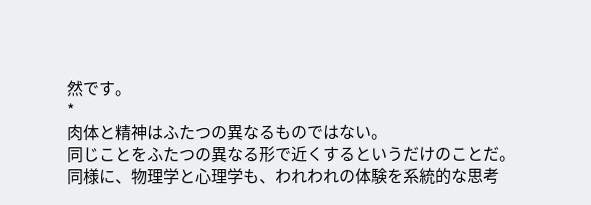然です。
*
肉体と精神はふたつの異なるものではない。
同じことをふたつの異なる形で近くするというだけのことだ。
同様に、物理学と心理学も、われわれの体験を系統的な思考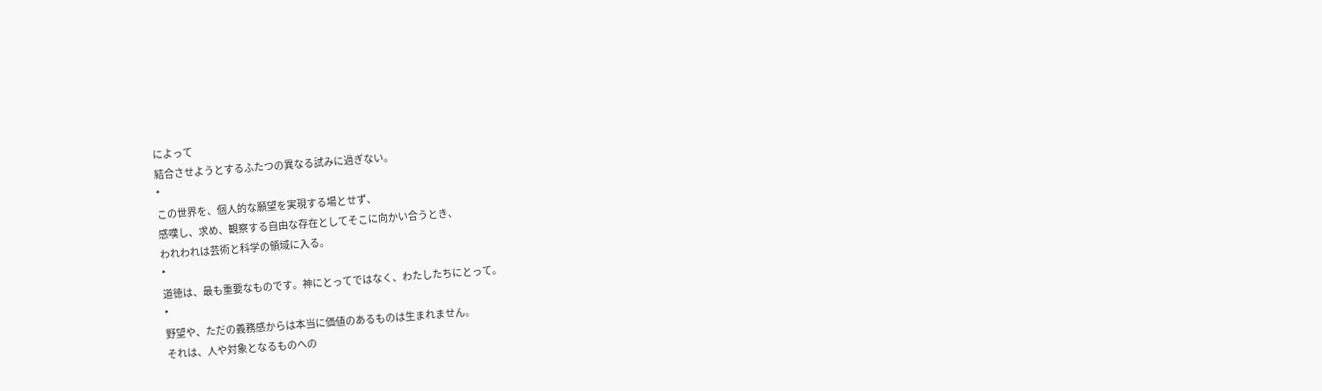によって
結合させようとするふたつの異なる試みに過ぎない。
*
この世界を、個人的な願望を実現する場とせず、
感嘆し、求め、観察する自由な存在としてそこに向かい合うとき、
われわれは芸術と科学の領域に入る。
*
道徳は、最も重要なものです。神にとってではなく、わたしたちにとって。
*
野望や、ただの義務感からは本当に価値のあるものは生まれません。
それは、人や対象となるものへの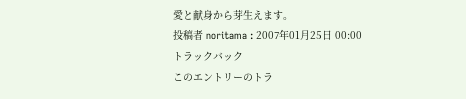愛と献身から芽生えます。
投稿者 noritama : 2007年01月25日 00:00
トラックバック
このエントリーのトラ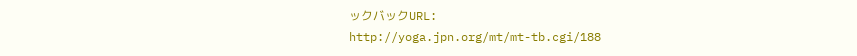ックバックURL:
http://yoga.jpn.org/mt/mt-tb.cgi/188